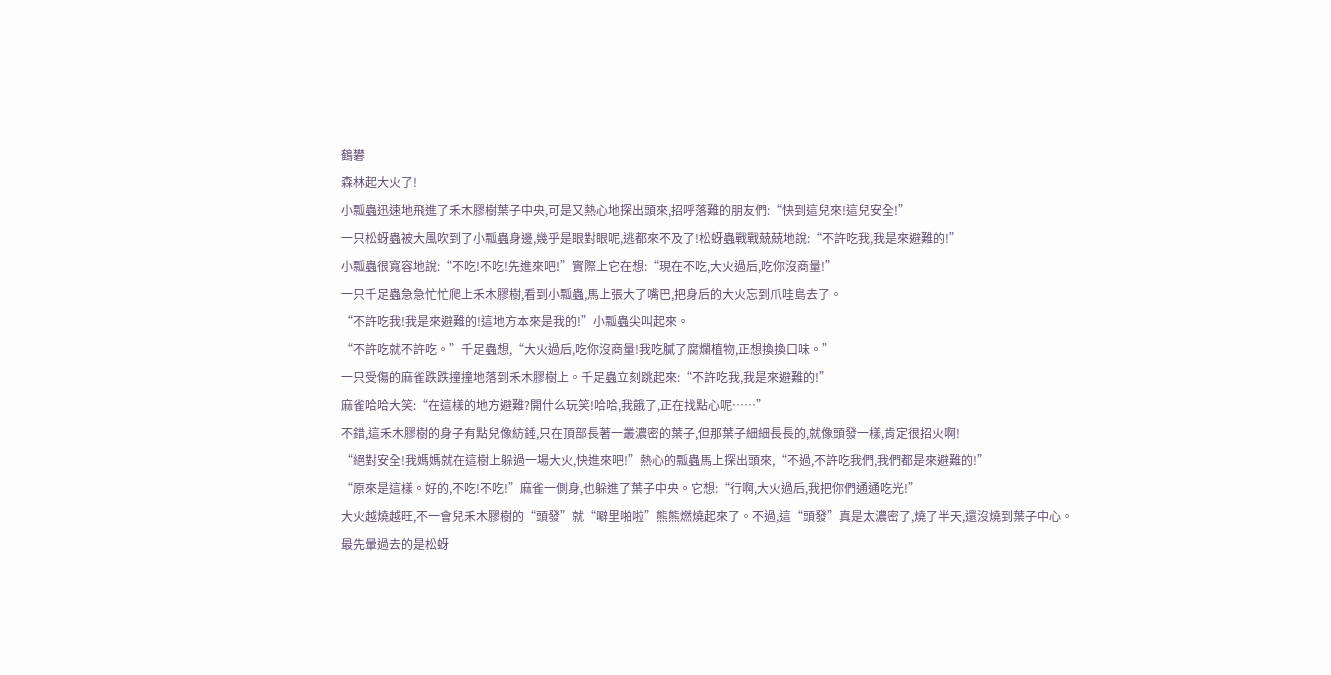鶴礬
森林起大火了!
小瓢蟲迅速地飛進了禾木膠樹葉子中央,可是又熱心地探出頭來,招呼落難的朋友們:“快到這兒來!這兒安全!”
一只松蚜蟲被大風吹到了小瓢蟲身邊,幾乎是眼對眼呢,逃都來不及了!松蚜蟲戰戰兢兢地說:“不許吃我,我是來避難的!”
小瓢蟲很寬容地說:“不吃!不吃!先進來吧!”實際上它在想:“現在不吃,大火過后,吃你沒商量!”
一只千足蟲急急忙忙爬上禾木膠樹,看到小瓢蟲,馬上張大了嘴巴,把身后的大火忘到爪哇島去了。
“不許吃我!我是來避難的!這地方本來是我的!”小瓢蟲尖叫起來。
“不許吃就不許吃。”千足蟲想,“大火過后,吃你沒商量!我吃膩了腐爛植物,正想換換口味。”
一只受傷的麻雀跌跌撞撞地落到禾木膠樹上。千足蟲立刻跳起來:“不許吃我,我是來避難的!”
麻雀哈哈大笑:“在這樣的地方避難?開什么玩笑!哈哈,我餓了,正在找點心呢……”
不錯,這禾木膠樹的身子有點兒像紡錘,只在頂部長著一叢濃密的葉子,但那葉子細細長長的,就像頭發一樣,肯定很招火啊!
“絕對安全!我媽媽就在這樹上躲過一場大火,快進來吧!”熱心的瓢蟲馬上探出頭來,“不過,不許吃我們,我們都是來避難的!”
“原來是這樣。好的,不吃!不吃!”麻雀一側身,也躲進了葉子中央。它想:“行啊,大火過后,我把你們通通吃光!”
大火越燒越旺,不一會兒禾木膠樹的“頭發”就“噼里啪啦”熊熊燃燒起來了。不過,這“頭發”真是太濃密了,燒了半天,還沒燒到葉子中心。
最先暈過去的是松蚜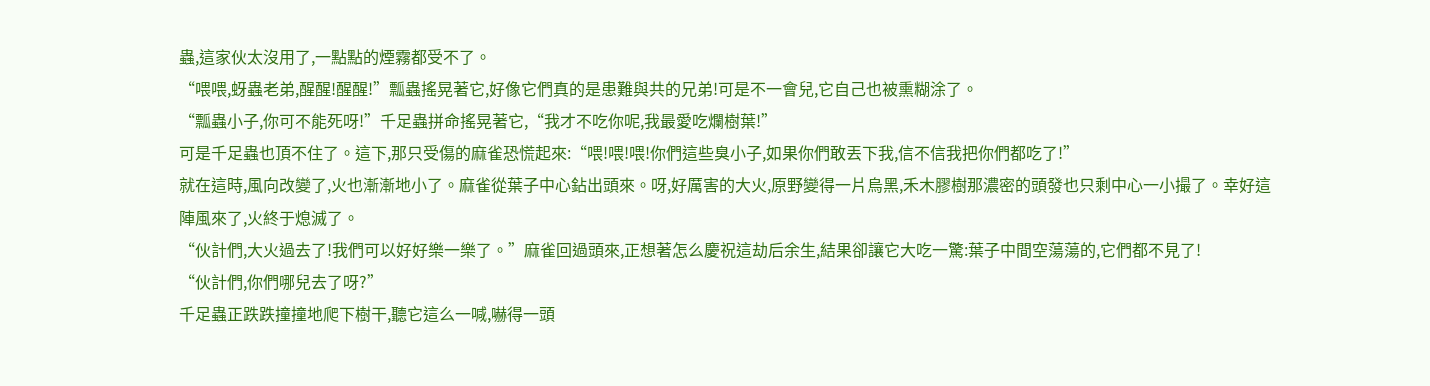蟲,這家伙太沒用了,一點點的煙霧都受不了。
“喂喂,蚜蟲老弟,醒醒!醒醒!”瓢蟲搖晃著它,好像它們真的是患難與共的兄弟!可是不一會兒,它自己也被熏糊涂了。
“瓢蟲小子,你可不能死呀!”千足蟲拼命搖晃著它,“我才不吃你呢,我最愛吃爛樹葉!”
可是千足蟲也頂不住了。這下,那只受傷的麻雀恐慌起來:“喂!喂!喂!你們這些臭小子,如果你們敢丟下我,信不信我把你們都吃了!”
就在這時,風向改變了,火也漸漸地小了。麻雀從葉子中心鉆出頭來。呀,好厲害的大火,原野變得一片烏黑,禾木膠樹那濃密的頭發也只剩中心一小撮了。幸好這陣風來了,火終于熄滅了。
“伙計們,大火過去了!我們可以好好樂一樂了。”麻雀回過頭來,正想著怎么慶祝這劫后余生,結果卻讓它大吃一驚:葉子中間空蕩蕩的,它們都不見了!
“伙計們,你們哪兒去了呀?”
千足蟲正跌跌撞撞地爬下樹干,聽它這么一喊,嚇得一頭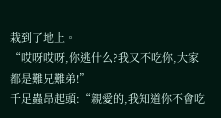栽到了地上。
“哎呀哎呀,你逃什么?我又不吃你,大家都是難兄難弟!”
千足蟲昂起頭:“親愛的,我知道你不會吃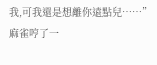我,可我還是想離你遠點兒……”
麻雀哼了一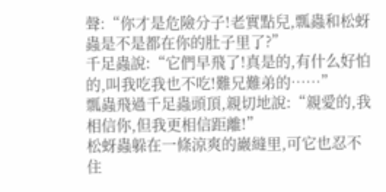聲:“你才是危險分子!老實點兒,瓢蟲和松蚜蟲是不是都在你的肚子里了?”
千足蟲說:“它們早飛了!真是的,有什么好怕的,叫我吃我也不吃!難兄難弟的……”
瓢蟲飛過千足蟲頭頂,親切地說:“親愛的,我相信你,但我更相信距離!”
松蚜蟲躲在一條涼爽的巖縫里,可它也忍不住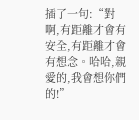插了一句:“對啊,有距離才會有安全,有距離才會有想念。哈哈,親愛的,我會想你們的!”